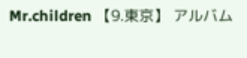Mr.children 【9.東京】 アルバム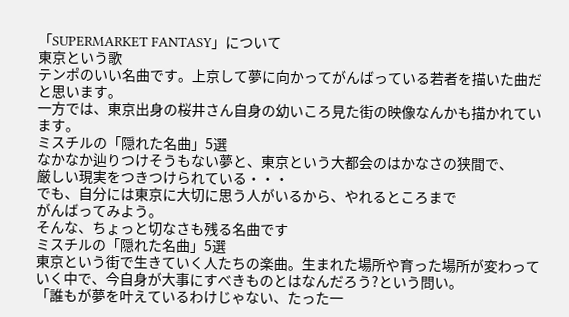「SUPERMARKET FANTASY」について
東京という歌
テンポのいい名曲です。上京して夢に向かってがんばっている若者を描いた曲だと思います。
一方では、東京出身の桜井さん自身の幼いころ見た街の映像なんかも描かれています。
ミスチルの「隠れた名曲」5選
なかなか辿りつけそうもない夢と、東京という大都会のはかなさの狭間で、
厳しい現実をつきつけられている・・・
でも、自分には東京に大切に思う人がいるから、やれるところまで
がんばってみよう。
そんな、ちょっと切なさも残る名曲です
ミスチルの「隠れた名曲」5選
東京という街で生きていく人たちの楽曲。生まれた場所や育った場所が変わっていく中で、今自身が大事にすべきものとはなんだろう?という問い。
「誰もが夢を叶えているわけじゃない、たった一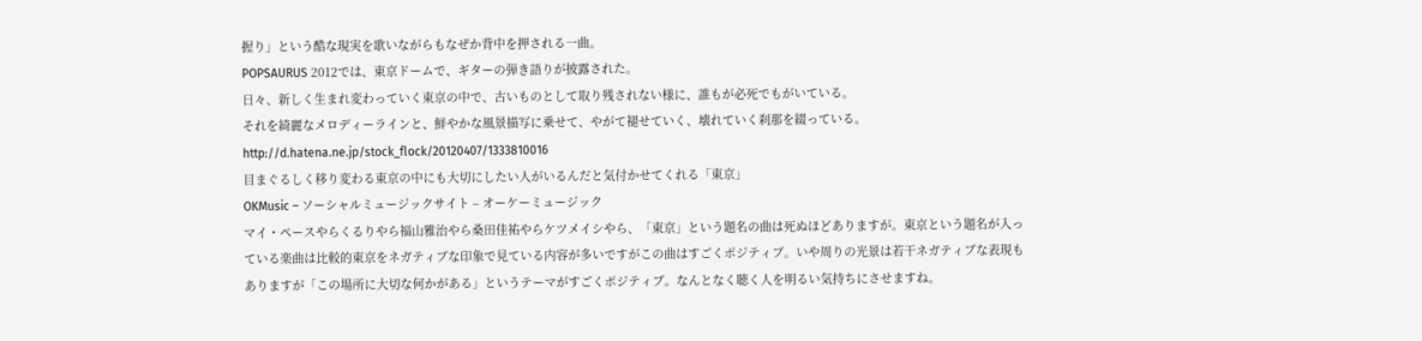握り」という酷な現実を歌いながらもなぜか背中を押される一曲。
POPSAURUS 2012では、東京ドームで、ギターの弾き語りが披露された。
日々、新しく生まれ変わっていく東京の中で、古いものとして取り残されない様に、誰もが必死でもがいている。
それを綺麗なメロディーラインと、鮮やかな風景描写に乗せて、やがて褪せていく、壊れていく刹那を綴っている。
http://d.hatena.ne.jp/stock_flock/20120407/1333810016
目まぐるしく移り変わる東京の中にも大切にしたい人がいるんだと気付かせてくれる「東京」
OKMusic – ソーシャルミュージックサイト – オーケーミュージック
マイ・ペースやらくるりやら福山雅治やら桑田佳祐やらケツメイシやら、「東京」という題名の曲は死ぬほどありますが。東京という題名が入っている楽曲は比較的東京をネガティブな印象で見ている内容が多いですがこの曲はすごくポジティブ。いや周りの光景は若干ネガティブな表現もありますが「この場所に大切な何かがある」というテーマがすごくポジティブ。なんとなく聴く人を明るい気持ちにさせますね。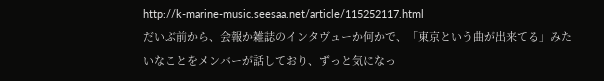http://k-marine-music.seesaa.net/article/115252117.html
だいぶ前から、会報か雑誌のインタヴューか何かで、「東京という曲が出来てる」みたいなことをメンバーが話しており、ずっと気になっ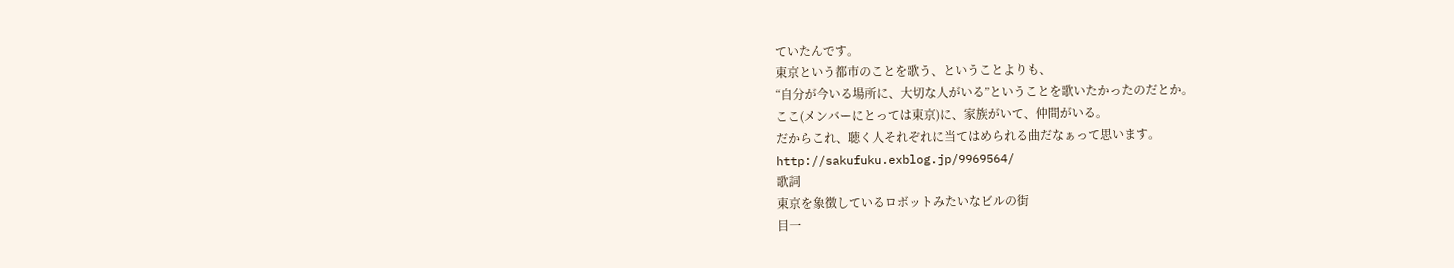ていたんです。
東京という都市のことを歌う、ということよりも、
“自分が今いる場所に、大切な人がいる”ということを歌いたかったのだとか。
ここ(メンバーにとっては東京)に、家族がいて、仲間がいる。
だからこれ、聴く人それぞれに当てはめられる曲だなぁって思います。
http://sakufuku.exblog.jp/9969564/
歌詞
東京を象徴しているロボットみたいなビルの街
目一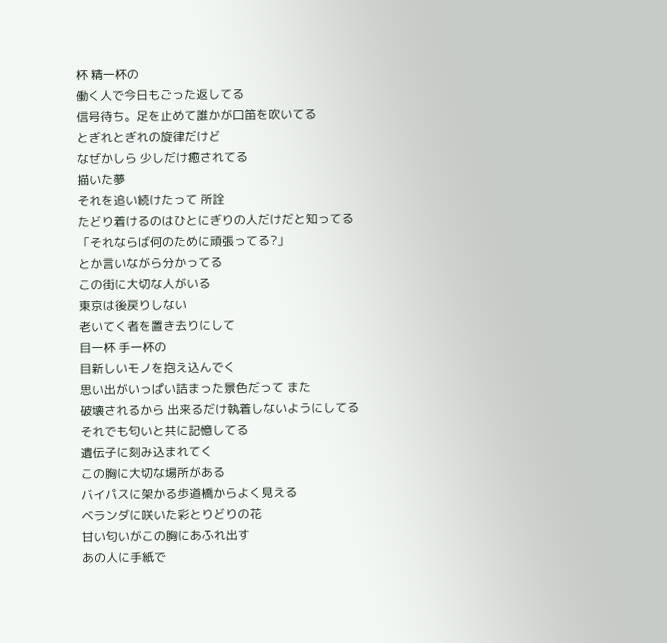杯 精一杯の
働く人で今日もごった返してる
信号待ち。足を止めて誰かが口笛を吹いてる
とぎれとぎれの旋律だけど
なぜかしら 少しだけ癒されてる
描いた夢
それを追い続けたって 所詮
たどり着けるのはひとにぎりの人だけだと知ってる
「それならば何のために頑張ってる?」
とか言いながら分かってる
この街に大切な人がいる
東京は後戻りしない
老いてく者を置き去りにして
目一杯 手一杯の
目新しいモノを抱え込んでく
思い出がいっぱい詰まった景色だって また
破壊されるから 出来るだけ執着しないようにしてる
それでも匂いと共に記憶してる
遺伝子に刻み込まれてく
この胸に大切な場所がある
バイパスに架かる歩道橋からよく見える
ベランダに咲いた彩とりどりの花
甘い匂いがこの胸にあふれ出す
あの人に手紙で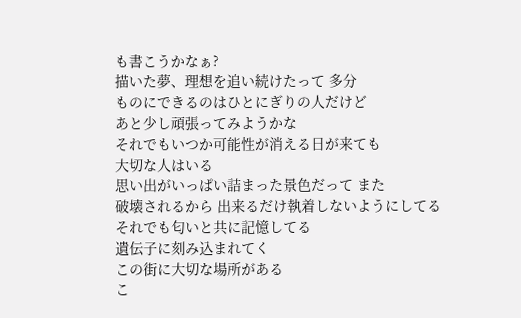も書こうかなぁ?
描いた夢、理想を追い続けたって 多分
ものにできるのはひとにぎりの人だけど
あと少し頑張ってみようかな
それでもいつか可能性が消える日が来ても
大切な人はいる
思い出がいっぱい詰まった景色だって また
破壊されるから 出来るだけ執着しないようにしてる
それでも匂いと共に記憶してる
遺伝子に刻み込まれてく
この街に大切な場所がある
こ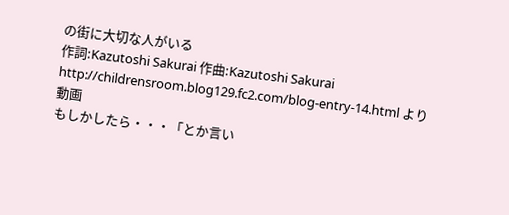の街に大切な人がいる
作詞:Kazutoshi Sakurai 作曲:Kazutoshi Sakurai
http://childrensroom.blog129.fc2.com/blog-entry-14.html より
動画
もしかしたら・・・「とか言い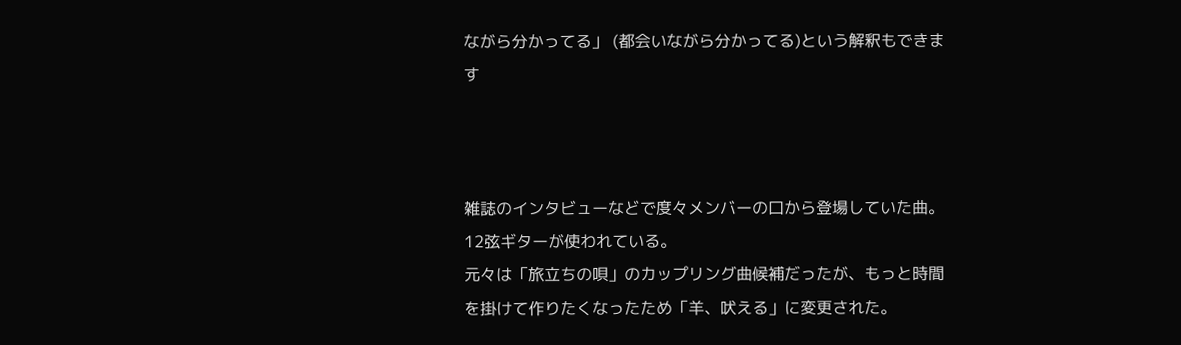ながら分かってる」 (都会いながら分かってる)という解釈もできます



雑誌のインタビューなどで度々メンバーの口から登場していた曲。
12弦ギターが使われている。
元々は「旅立ちの唄」のカップリング曲候補だったが、もっと時間を掛けて作りたくなったため「羊、吠える」に変更された。